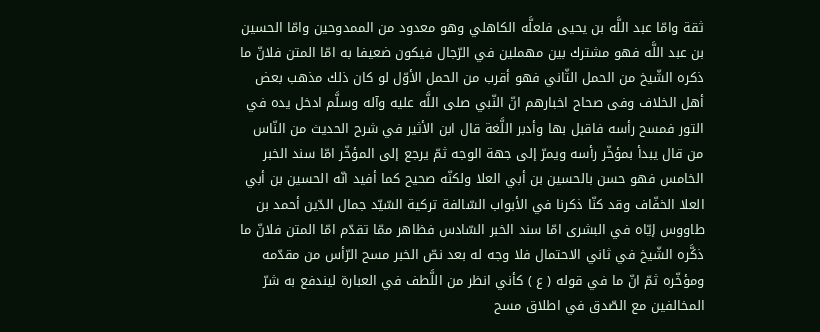ثقة وامّا عبد اللَّه بن يحيى فلعلَّه الكاهلي وهو معدود من الممدوحين وامّا الحسين بن عبد اللَّه فهو مشترك بين مهملين في الرّجال فيكون ضعيفا به امّا المتن فلانّ ما ذكره الشّيخ من الحمل الثّاني فهو أقرب من الحمل الأوّل لو كان ذلك مذهب بعض أهل الخلاف وفى صحاح اخبارهم انّ النّبي صلى اللَّه عليه وآله وسلَّم ادخل يده في التور فمسح رأسه فاقبل بها وأدبر اللَّغة قال ابن الأثير في شرح الحديث من النّاس من قال يبدأ بمؤخّر رأسه ويمرّ إلى جهة الوجه ثمّ يرجع إلى المؤخّر امّا سند الخبر الخامس فهو حسن بالحسين بن أبي العلا ولكنّه صحيح كما أفيد انّه الحسين بن أبي العلا الخفّاف وقد كنّا ذكرنا في الأبواب السّالفة تركية السّيّد جمال الدّين أحمد بن طاووس إيّاه في البشرى امّا سند الخبر السّادس فظاهر ممّا تقدّم امّا المتن فلانّ ما ذكَّره الشّيخ في ثاني الاحتمال فلا وجه له بعد نصّ الخبر مسح الرّأس من مقدّمه ومؤخّره ثمّ انّ ما في قوله ( ع ) كأني انظر من اللَّطف في العبارة ليندفع به شرّ المخالفين مع الصّدق في اطلاق مسح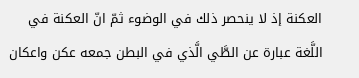العكنة إذ لا ينحصر ذلك في الوضوء ثمّ انّ العكنة في اللَّغة عبارة عن الطَّي الَّذي في البطن جمعه عكن واعكان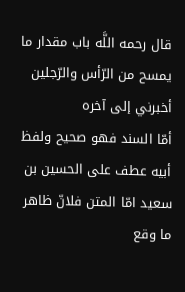قال رحمه اللَّه باب مقدار ما يمسح من الرّأس والرّجلين أخبرني إلى آخره
أمّا السند فهو صحيح ولفظ أبيه عطف على الحسين بن سعيد امّا المتن فلانّ ظاهر ما وقع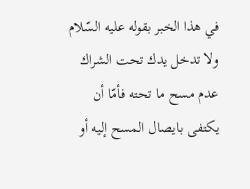في هذا الخبر بقوله عليه السّلام ولا تدخل يدك تحت الشراك عدم مسح ما تحته فأمّا أن يكتفى بايصال المسح إليه أو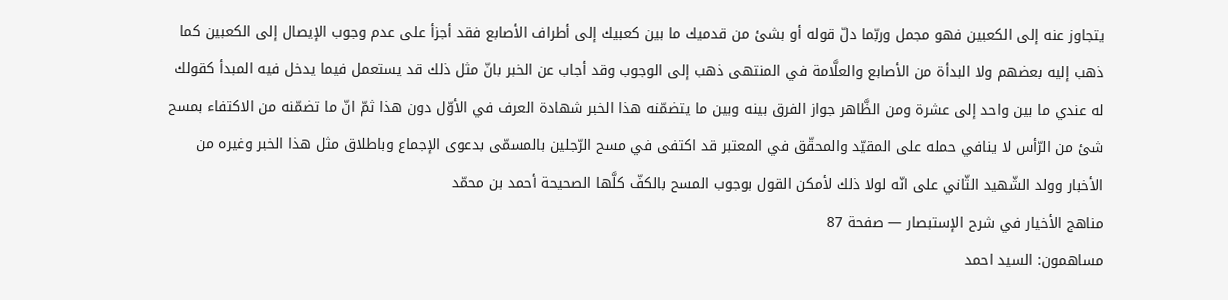يتجاوز عنه إلى الكعبين فهو مجمل وربّما دلّ قوله أو بشئ من قدميك ما بين كعبيك إلى أطراف الأصابع فقد أجزأ على عدم وجوب الإيصال إلى الكعبين كما ذهب إليه بعضهم ولا البدأة من الأصابع والعلَّامة في المنتهى ذهب إلى الوجوب وقد أجاب عن الخبر بانّ مثل ذلك قد يستعمل فيما يدخل فيه المبدأ كقولك له عندي ما بين واحد إلى عشرة ومن الظَّاهر جواز الفرق بينه وبين ما يتضمّنه هذا الخبر شهادة العرف في الأوّل دون هذا ثمّ انّ ما تضمّنه من الاكتفاء بمسح شئ من الرّأس لا ينافي حمله على المقيّد والمحقّق في المعتبر قد اكتفى في مسح الرّجلين بالمسمّى بدعوى الإجماع وباطلاق مثل هذا الخبر وغيره من الأخبار وولد الشّهيد الثّاني على انّه لولا ذلك لأمكن القول بوجوب المسح بالكفّ كلَّها الصحيحة أحمد بن محمّد
مناهج الأخيار في شرح الإستبصار — صفحة 87
مساهمون: السيد احمد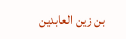بن زين العابدين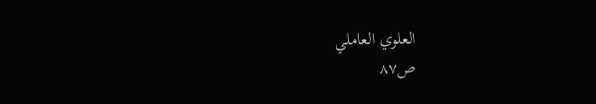العلوي العاملي
ص٨٧